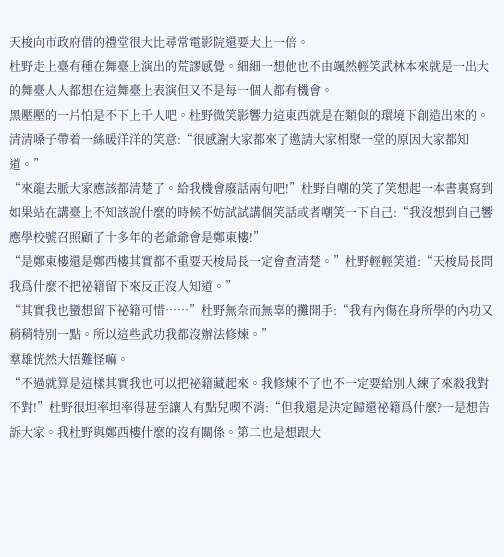天梭向市政府借的禮堂很大比尋常電影院還要大上一倍。
杜野走上臺有種在舞臺上演出的荒謬感覺。細細一想他也不由颯然輕笑武林本來就是一出大的舞臺人人都想在這舞臺上表演但又不是每一個人都有機會。
黑壓壓的一片怕是不下上千人吧。杜野微笑影響力這東西就是在類似的環境下創造出來的。清清嗓子帶着一絲暖洋洋的笑意:“很感謝大家都來了邀請大家相聚一堂的原因大家都知道。”
“來龍去脈大家應該都清楚了。給我機會廢話兩句吧!”杜野自嘲的笑了笑想起一本書裏寫到如果站在講臺上不知該說什麼的時候不妨試試講個笑話或者嘲笑一下自己:“我沒想到自己響應學校號召照顧了十多年的老爺爺會是鄭東樓!”
“是鄭東樓還是鄭西樓其實都不重要天梭局長一定會查清楚。”杜野輕輕笑道:“天梭局長問我爲什麼不把祕籍留下來反正沒人知道。”
“其實我也蠻想留下祕籍可惜……”杜野無奈而無辜的攤開手:“我有內傷在身所學的內功又稍稍特別一點。所以這些武功我都沒辦法修煉。”
羣雄恍然大悟難怪嘛。
“不過就算是這樣其實我也可以把祕籍藏起來。我修煉不了也不一定要給別人練了來殺我對不對!”杜野很坦率坦率得甚至讓人有點兒喫不消:“但我還是決定歸還祕籍爲什麼?一是想告訴大家。我杜野與鄭西樓什麼的沒有關係。第二也是想跟大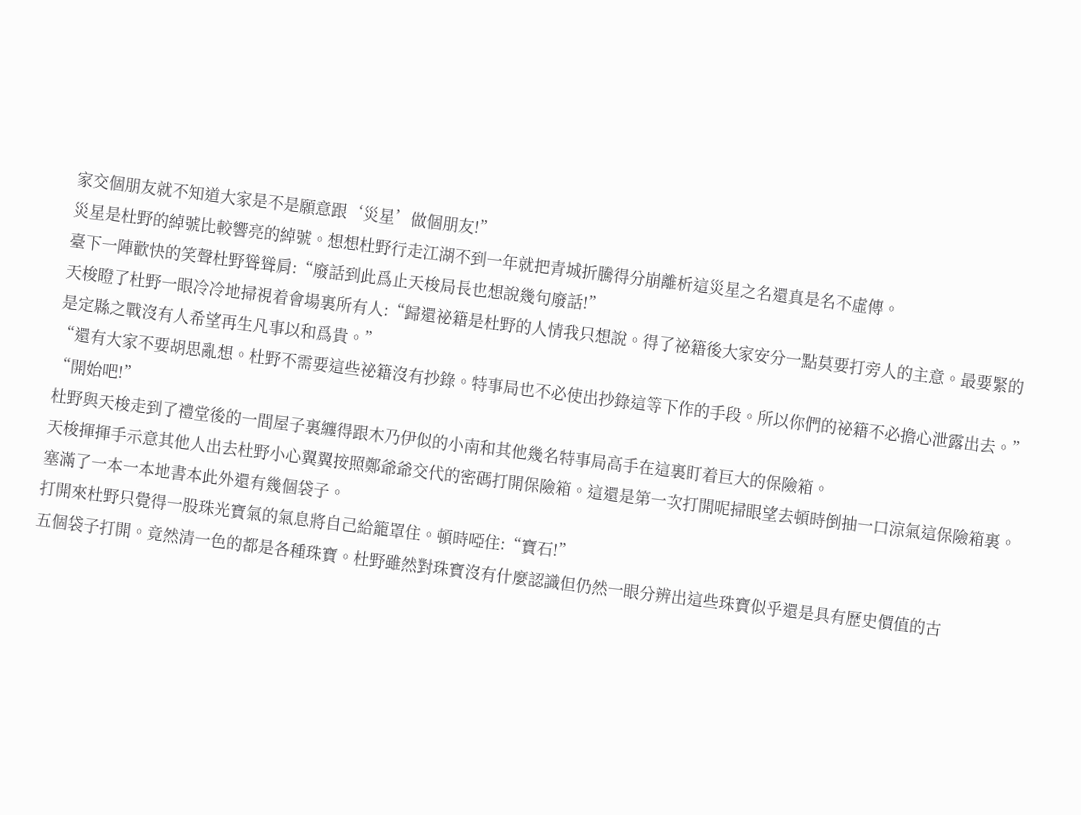家交個朋友就不知道大家是不是願意跟‘災星’做個朋友!”
災星是杜野的綽號比較響亮的綽號。想想杜野行走江湖不到一年就把青城折騰得分崩離析這災星之名還真是名不虛傳。
臺下一陣歡快的笑聲杜野聳聳肩:“廢話到此爲止天梭局長也想說幾句廢話!”
天梭瞪了杜野一眼冷冷地掃視着會場裏所有人:“歸還祕籍是杜野的人情我只想說。得了祕籍後大家安分一點莫要打旁人的主意。最要緊的是定縣之戰沒有人希望再生凡事以和爲貴。”
“還有大家不要胡思亂想。杜野不需要這些祕籍沒有抄錄。特事局也不必使出抄錄這等下作的手段。所以你們的祕籍不必擔心泄露出去。”
“開始吧!”
杜野與天梭走到了禮堂後的一間屋子裏纏得跟木乃伊似的小南和其他幾名特事局高手在這裏盯着巨大的保險箱。
天梭揮揮手示意其他人出去杜野小心翼翼按照鄭爺爺交代的密碼打開保險箱。這還是第一次打開呢掃眼望去頓時倒抽一口涼氣這保險箱裏。塞滿了一本一本地書本此外還有幾個袋子。
打開來杜野只覺得一股珠光寶氣的氣息將自己給籠罩住。頓時啞住:“寶石!”
五個袋子打開。竟然清一色的都是各種珠寶。杜野雖然對珠寶沒有什麼認識但仍然一眼分辨出這些珠寶似乎還是具有歷史價值的古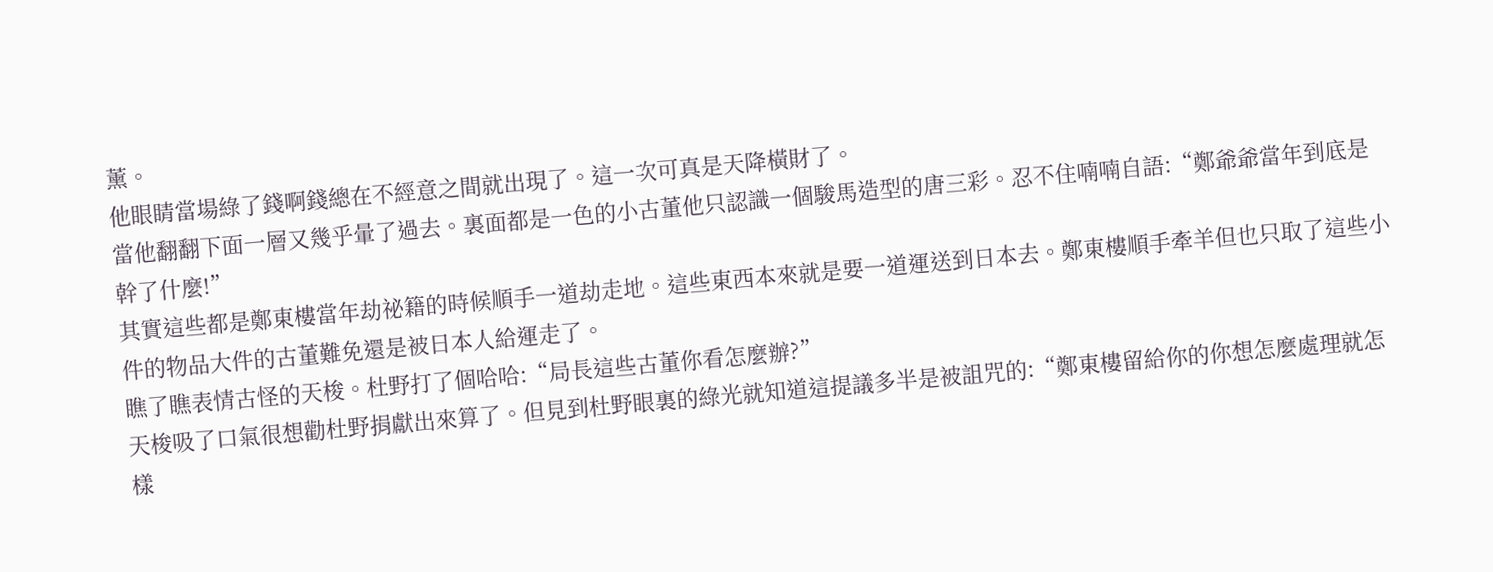薰。
他眼睛當場綠了錢啊錢總在不經意之間就出現了。這一次可真是天降橫財了。
當他翻翻下面一層又幾乎暈了過去。裏面都是一色的小古董他只認識一個駿馬造型的唐三彩。忍不住喃喃自語:“鄭爺爺當年到底是幹了什麼!”
其實這些都是鄭東樓當年劫祕籍的時候順手一道劫走地。這些東西本來就是要一道運送到日本去。鄭東樓順手牽羊但也只取了這些小件的物品大件的古董難免還是被日本人給運走了。
瞧了瞧表情古怪的天梭。杜野打了個哈哈:“局長這些古董你看怎麼辦?”
天梭吸了口氣很想勸杜野捐獻出來算了。但見到杜野眼裏的綠光就知道這提議多半是被詛咒的:“鄭東樓留給你的你想怎麼處理就怎樣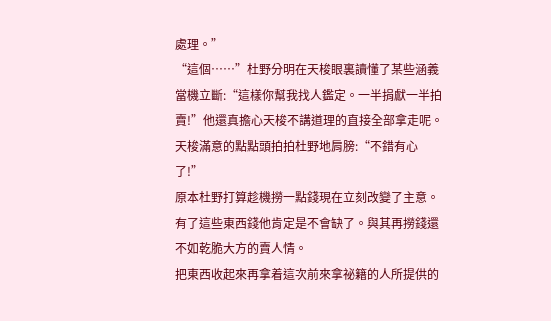處理。”
“這個……”杜野分明在天梭眼裏讀懂了某些涵義當機立斷:“這樣你幫我找人鑑定。一半捐獻一半拍賣!”他還真擔心天梭不講道理的直接全部拿走呢。
天梭滿意的點點頭拍拍杜野地肩膀:“不錯有心了!”
原本杜野打算趁機撈一點錢現在立刻改變了主意。有了這些東西錢他肯定是不會缺了。與其再撈錢還不如乾脆大方的賣人情。
把東西收起來再拿着這次前來拿祕籍的人所提供的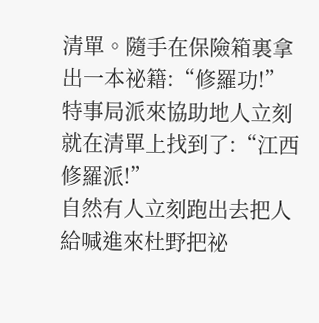清單。隨手在保險箱裏拿出一本祕籍:“修羅功!”
特事局派來協助地人立刻就在清單上找到了:“江西修羅派!”
自然有人立刻跑出去把人給喊進來杜野把祕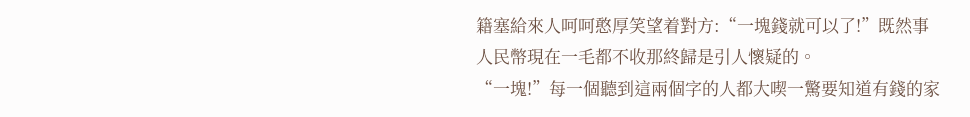籍塞給來人呵呵憨厚笑望着對方:“一塊錢就可以了!”既然事
人民幣現在一毛都不收那終歸是引人懷疑的。
“一塊!”每一個聽到這兩個字的人都大喫一驚要知道有錢的家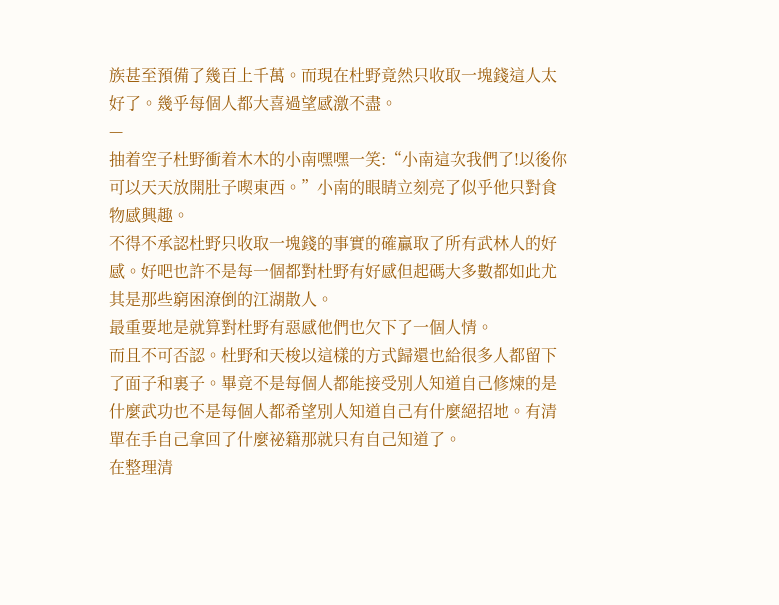族甚至預備了幾百上千萬。而現在杜野竟然只收取一塊錢這人太好了。幾乎每個人都大喜過望感激不盡。
—
抽着空子杜野衝着木木的小南嘿嘿一笑:“小南這次我們了!以後你可以天天放開肚子喫東西。”小南的眼睛立刻亮了似乎他只對食物感興趣。
不得不承認杜野只收取一塊錢的事實的確贏取了所有武林人的好感。好吧也許不是每一個都對杜野有好感但起碼大多數都如此尤其是那些窮困潦倒的江湖散人。
最重要地是就算對杜野有惡感他們也欠下了一個人情。
而且不可否認。杜野和天梭以這樣的方式歸還也給很多人都留下了面子和裏子。畢竟不是每個人都能接受別人知道自己修煉的是什麼武功也不是每個人都希望別人知道自己有什麼絕招地。有清單在手自己拿回了什麼祕籍那就只有自己知道了。
在整理清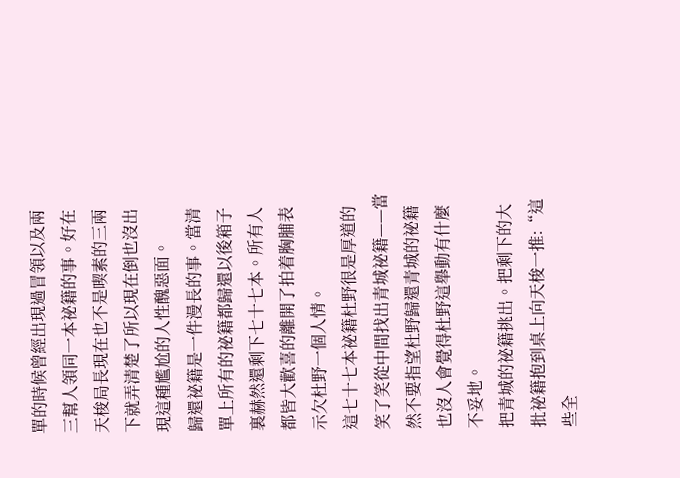單的時候曾經出現過冒領以及兩三幫人領同一本祕籍的事。好在天梭局長現在也不是喫素的三兩下就弄清楚了所以現在倒也沒出現這種尷尬的人性醜惡面。
歸還祕籍是一件漫長的事。當清單上所有的祕籍都歸還以後箱子裏赫然還剩下七十七本。所有人都皆大歡喜的離開了拍着胸脯表示欠杜野一個人情。
這七十七本祕籍杜野很是厚道的笑了笑從中間找出青城祕籍——當然不要指望杜野歸還青城的祕籍也沒人會覺得杜野這舉動有什麼不妥地。
把青城的祕籍挑出。把剩下的大批祕籍抱到桌上向天梭一推:“這些全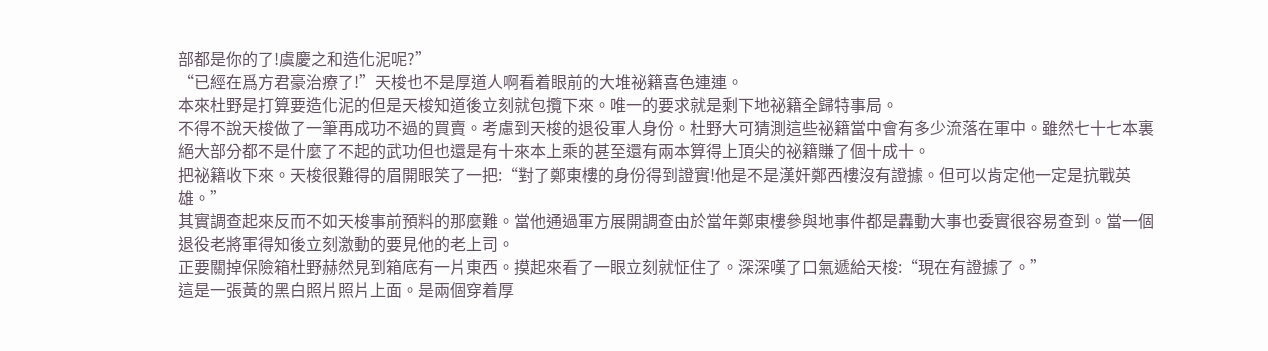部都是你的了!虞慶之和造化泥呢?”
“已經在爲方君豪治療了!”天梭也不是厚道人啊看着眼前的大堆祕籍喜色連連。
本來杜野是打算要造化泥的但是天梭知道後立刻就包攬下來。唯一的要求就是剩下地祕籍全歸特事局。
不得不說天梭做了一筆再成功不過的買賣。考慮到天梭的退役軍人身份。杜野大可猜測這些祕籍當中會有多少流落在軍中。雖然七十七本裏絕大部分都不是什麼了不起的武功但也還是有十來本上乘的甚至還有兩本算得上頂尖的祕籍賺了個十成十。
把祕籍收下來。天梭很難得的眉開眼笑了一把:“對了鄭東樓的身份得到證實!他是不是漢奸鄭西樓沒有證據。但可以肯定他一定是抗戰英雄。”
其實調查起來反而不如天梭事前預料的那麼難。當他通過軍方展開調查由於當年鄭東樓參與地事件都是轟動大事也委實很容易查到。當一個退役老將軍得知後立刻激動的要見他的老上司。
正要關掉保險箱杜野赫然見到箱底有一片東西。摸起來看了一眼立刻就怔住了。深深嘆了口氣遞給天梭:“現在有證據了。”
這是一張黃的黑白照片照片上面。是兩個穿着厚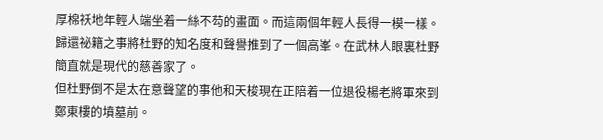厚棉祅地年輕人端坐着一絲不芶的畫面。而這兩個年輕人長得一模一樣。
歸還祕籍之事將杜野的知名度和聲譽推到了一個高峯。在武林人眼裏杜野簡直就是現代的慈善家了。
但杜野倒不是太在意聲望的事他和天梭現在正陪着一位退役楊老將軍來到鄭東樓的墳墓前。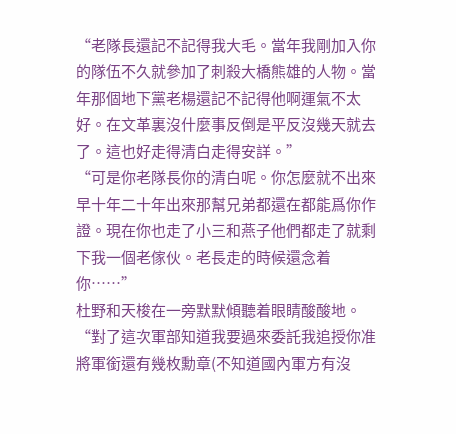“老隊長還記不記得我大毛。當年我剛加入你的隊伍不久就參加了刺殺大橋熊雄的人物。當年那個地下黨老楊還記不記得他啊運氣不太好。在文革裏沒什麼事反倒是平反沒幾天就去了。這也好走得清白走得安詳。”
“可是你老隊長你的清白呢。你怎麼就不出來早十年二十年出來那幫兄弟都還在都能爲你作證。現在你也走了小三和燕子他們都走了就剩下我一個老傢伙。老長走的時候還念着你……”
杜野和天梭在一旁默默傾聽着眼睛酸酸地。
“對了這次軍部知道我要過來委託我追授你准將軍銜還有幾枚勳章(不知道國內軍方有沒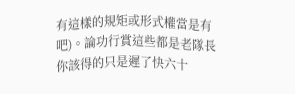有這樣的規矩或形式權當是有吧)。論功行賞這些都是老隊長你該得的只是遲了快六十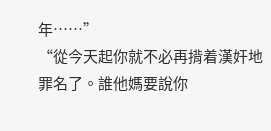年……”
“從今天起你就不必再揹着漢奸地罪名了。誰他媽要說你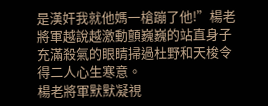是漢奸我就他媽一槍蹦了他!”楊老將軍越說越激動顫巍巍的站直身子充滿殺氣的眼睛掃過杜野和天梭令得二人心生寒意。
楊老將軍默默凝視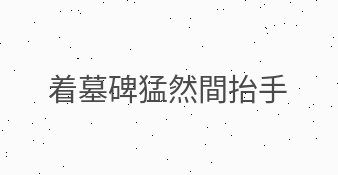着墓碑猛然間抬手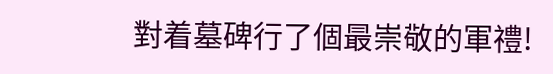對着墓碑行了個最崇敬的軍禮!